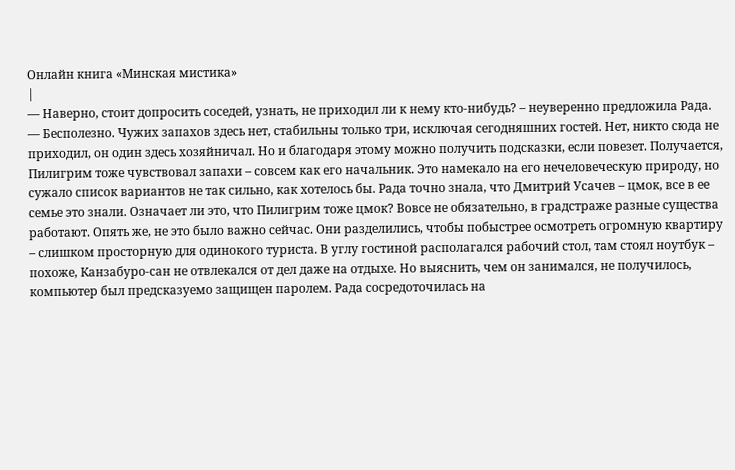Онлайн книга «Минская мистика»
|
— Наверно, стоит допросить соседей, узнать, не приходил ли к нему кто-нибудь? – неуверенно предложила Рада. — Бесполезно. Чужих запахов здесь нет, стабильны только три, исключая сегодняшних гостей. Нет, никто сюда не приходил, он один здесь хозяйничал. Но и благодаря этому можно получить подсказки, если повезет. Получается, Пилигрим тоже чувствовал запахи – совсем как его начальник. Это намекало на его нечеловеческую природу, но сужало список вариантов не так сильно, как хотелось бы. Рада точно знала, что Дмитрий Усачев – цмок, все в ее семье это знали. Означает ли это, что Пилигрим тоже цмок? Вовсе не обязательно, в градстраже разные существа работают. Опять же, не это было важно сейчас. Они разделились, чтобы побыстрее осмотреть огромную квартиру – слишком просторную для одинокого туриста. В углу гостиной располагался рабочий стол, там стоял ноутбук – похоже, Канзабуро-сан не отвлекался от дел даже на отдыхе. Но выяснить, чем он занимался, не получилось, компьютер был предсказуемо защищен паролем. Рада сосредоточилась на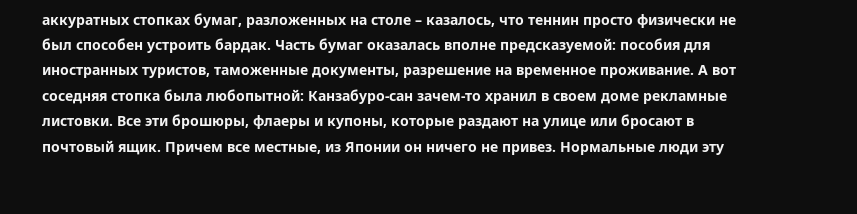аккуратных стопках бумаг, разложенных на столе – казалось, что теннин просто физически не был способен устроить бардак. Часть бумаг оказалась вполне предсказуемой: пособия для иностранных туристов, таможенные документы, разрешение на временное проживание. А вот соседняя стопка была любопытной: Канзабуро-сан зачем-то хранил в своем доме рекламные листовки. Все эти брошюры, флаеры и купоны, которые раздают на улице или бросают в почтовый ящик. Причем все местные, из Японии он ничего не привез. Нормальные люди эту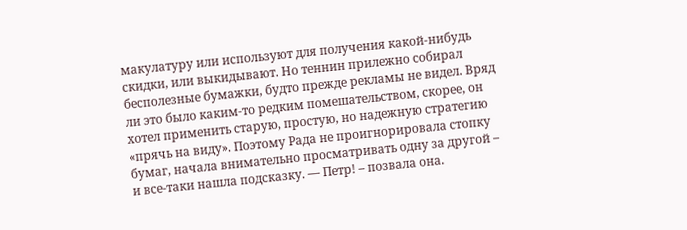макулатуру или используют для получения какой-нибудь скидки, или выкидывают. Но теннин прилежно собирал бесполезные бумажки, будто прежде рекламы не видел. Вряд ли это было каким-то редким помешательством, скорее, он хотел применить старую, простую, но надежную стратегию «прячь на виду». Поэтому Рада не проигнорировала стопку бумаг, начала внимательно просматривать одну за другой – и все-таки нашла подсказку. — Петр! – позвала она.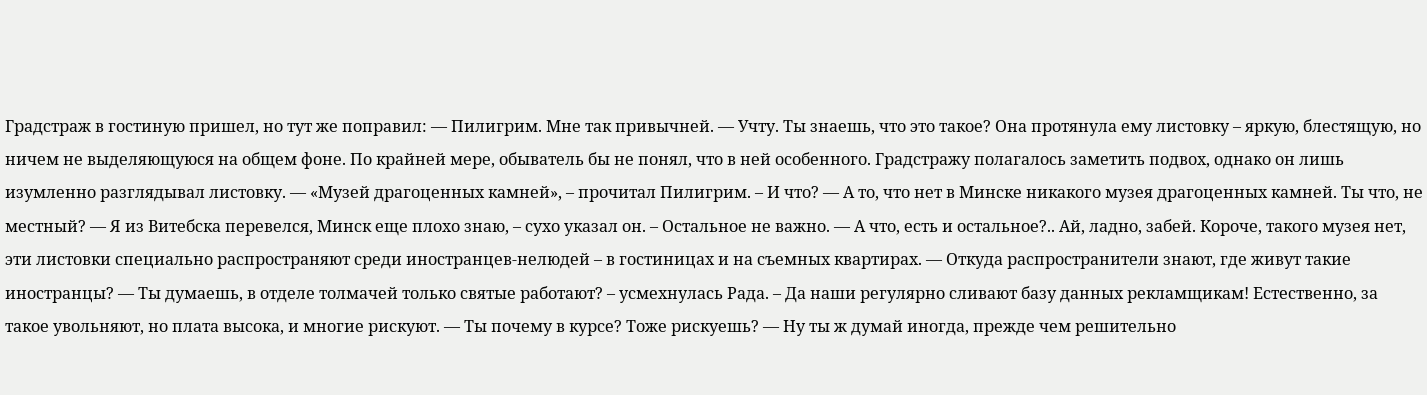Градстраж в гостиную пришел, но тут же поправил: — Пилигрим. Мне так привычней. — Учту. Ты знаешь, что это такое? Она протянула ему листовку – яркую, блестящую, но ничем не выделяющуюся на общем фоне. По крайней мере, обыватель бы не понял, что в ней особенного. Градстражу полагалось заметить подвох, однако он лишь изумленно разглядывал листовку. — «Музей драгоценных камней», – прочитал Пилигрим. – И что? — А то, что нет в Минске никакого музея драгоценных камней. Ты что, не местный? — Я из Витебска перевелся, Минск еще плохо знаю, – сухо указал он. – Остальное не важно. — А что, есть и остальное?.. Ай, ладно, забей. Короче, такого музея нет, эти листовки специально распространяют среди иностранцев-нелюдей – в гостиницах и на съемных квартирах. — Откуда распространители знают, где живут такие иностранцы? — Ты думаешь, в отделе толмачей только святые работают? – усмехнулась Рада. – Да наши регулярно сливают базу данных рекламщикам! Естественно, за такое увольняют, но плата высока, и многие рискуют. — Ты почему в курсе? Тоже рискуешь? — Ну ты ж думай иногда, прежде чем решительно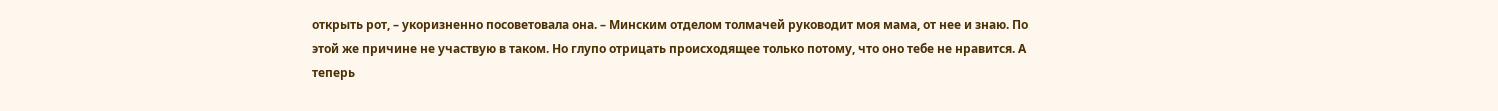открыть рот, – укоризненно посоветовала она. – Минским отделом толмачей руководит моя мама, от нее и знаю. По этой же причине не участвую в таком. Но глупо отрицать происходящее только потому, что оно тебе не нравится. А теперь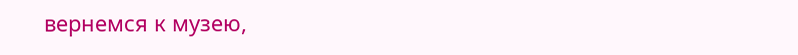вернемся к музею,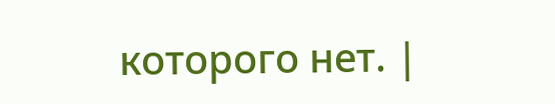которого нет. |